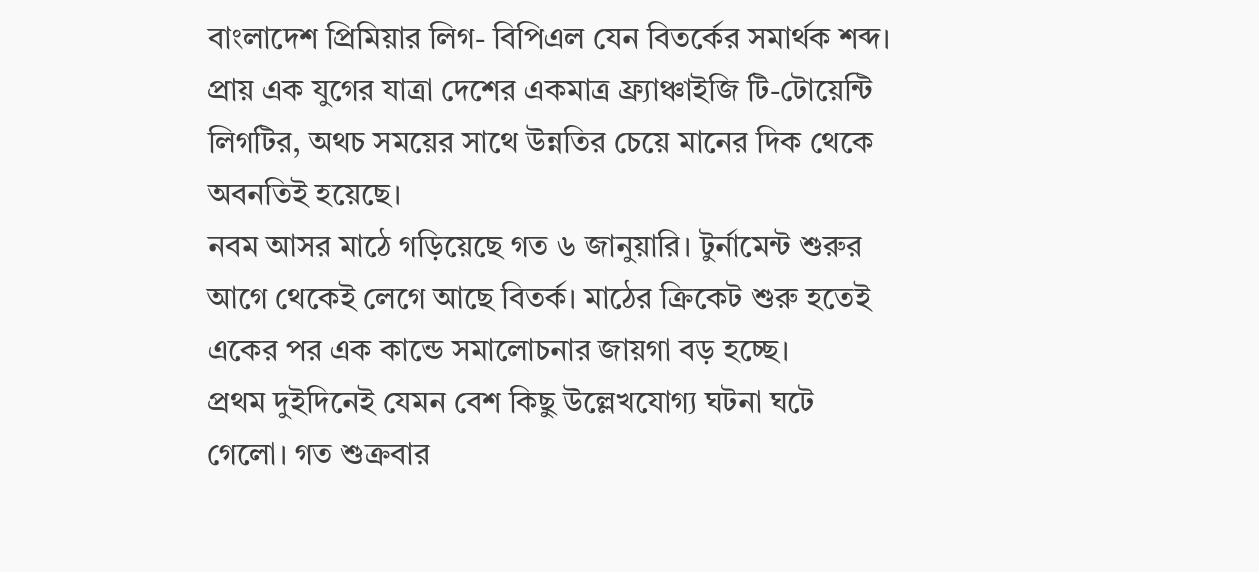বাংলাদেশ প্রিমিয়ার লিগ- বিপিএল যেন বিতর্কের সমার্থক শব্দ।
প্রায় এক যুগের যাত্রা দেশের একমাত্র ফ্র্যাঞ্চাইজি টি-টোয়েন্টি লিগটির, অথচ সময়ের সাথে উন্নতির চেয়ে মানের দিক থেকে অবনতিই হয়েছে।
নবম আসর মাঠে গড়িয়েছে গত ৬ জানুয়ারি। টুর্নামেন্ট শুরুর আগে থেকেই লেগে আছে বিতর্ক। মাঠের ক্রিকেট শুরু হতেই একের পর এক কান্ডে সমালোচনার জায়গা বড় হচ্ছে।
প্রথম দুইদিনেই যেমন বেশ কিছু উল্লেখযোগ্য ঘটনা ঘটে গেলো। গত শুক্রবার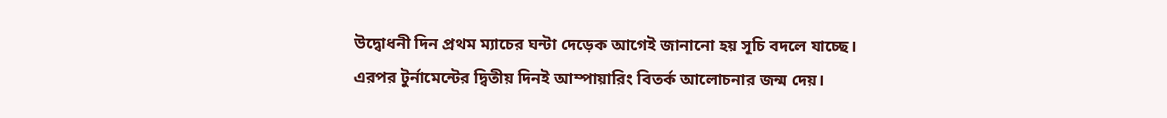উদ্বোধনী দিন প্রথম ম্যাচের ঘন্টা দেড়েক আগেই জানানো হয় সূচি বদলে যাচ্ছে।
এরপর টুর্নামেন্টের দ্বিতীয় দিনই আম্পায়ারিং বিতর্ক আলোচনার জন্ম দেয়।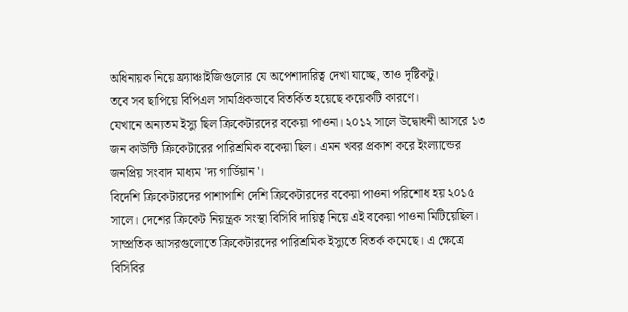অধিনায়ক নিয়ে ফ্র্যাঞ্চাইজিগুলোর যে অপেশাদারিত্ব দেখা যাচ্ছে, তাও দৃষ্টিকটু।
তবে সব ছাপিয়ে বিপিএল সামগ্রিকভাবে বিতর্কিত হয়েছে কয়েকটি কারণে।
যেখানে অন্যতম ইস্যু ছিল ক্রিকেটারদের বকেয়া পাওনা। ২০১২ সালে উদ্বোধনী আসরে ১৩ জন কাউন্টি ক্রিকেটারের পারিশ্রমিক বকেয়া ছিল। এমন খবর প্রকাশ করে ইংল্যান্ডের জনপ্রিয় সংবাদ মাধ্যম 'দ্য গার্ডিয়ান'।
বিদেশি ক্রিকেটারদের পাশাপাশি দেশি ক্রিকেটারদের বকেয়া পাওনা পরিশোধ হয় ২০১৫ সালে। দেশের ক্রিকেট নিয়ন্ত্রক সংস্থা বিসিবি দায়িত্ব নিয়ে এই বকেয়া পাওনা মিটিয়েছিল।
সাম্প্রতিক আসরগুলোতে ক্রিকেটারদের পারিশ্রমিক ইস্যুতে বিতর্ক কমেছে। এ ক্ষেত্রে বিসিবির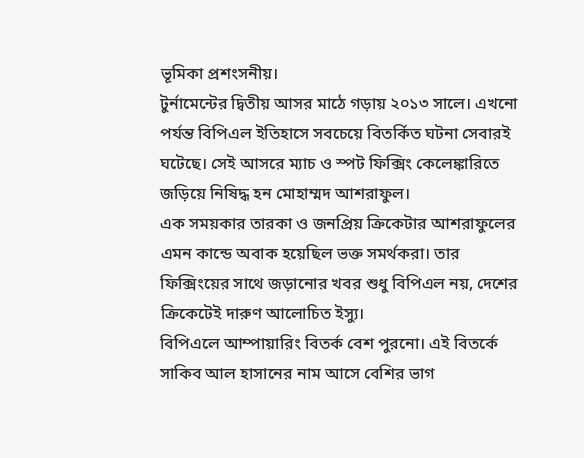ভূমিকা প্রশংসনীয়।
টুর্নামেন্টের দ্বিতীয় আসর মাঠে গড়ায় ২০১৩ সালে। এখনো পর্যন্ত বিপিএল ইতিহাসে সবচেয়ে বিতর্কিত ঘটনা সেবারই ঘটেছে। সেই আসরে ম্যাচ ও স্পট ফিক্সিং কেলেঙ্কারিতে জড়িয়ে নিষিদ্ধ হন মোহাম্মদ আশরাফুল।
এক সময়কার তারকা ও জনপ্রিয় ক্রিকেটার আশরাফুলের এমন কান্ডে অবাক হয়েছিল ভক্ত সমর্থকরা। তার ফিক্সিংয়ের সাথে জড়ানোর খবর শুধু বিপিএল নয়, দেশের ক্রিকেটেই দারুণ আলোচিত ইস্যু।
বিপিএলে আম্পায়ারিং বিতর্ক বেশ পুরনো। এই বিতর্কে সাকিব আল হাসানের নাম আসে বেশির ভাগ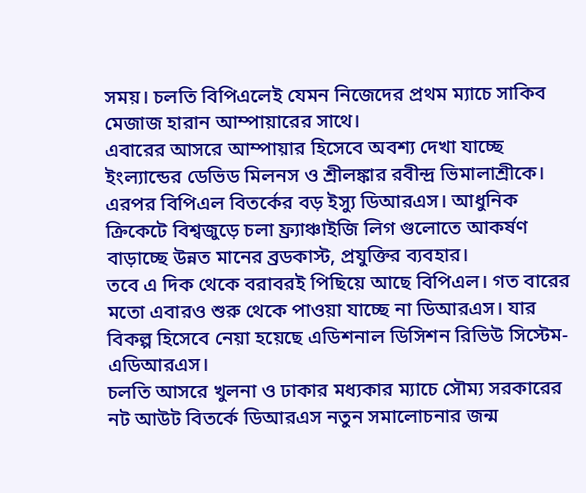সময়। চলতি বিপিএলেই যেমন নিজেদের প্রথম ম্যাচে সাকিব মেজাজ হারান আম্পায়ারের সাথে।
এবারের আসরে আম্পায়ার হিসেবে অবশ্য দেখা যাচ্ছে ইংল্যান্ডের ডেভিড মিলনস ও শ্রীলঙ্কার রবীন্দ্র ভিমালাশ্রীকে।
এরপর বিপিএল বিতর্কের বড় ইস্যু ডিআরএস। আধুনিক ক্রিকেটে বিশ্বজুড়ে চলা ফ্র্যাঞ্চাইজি লিগ গুলোতে আকর্ষণ বাড়াচ্ছে উন্নত মানের ব্রডকাস্ট, প্রযুক্তির ব্যবহার।
তবে এ দিক থেকে বরাবরই পিছিয়ে আছে বিপিএল। গত বারের মতো এবারও শুরু থেকে পাওয়া যাচ্ছে না ডিআরএস। যার বিকল্প হিসেবে নেয়া হয়েছে এডিশনাল ডিসিশন রিভিউ সিস্টেম- এডিআরএস।
চলতি আসরে খুলনা ও ঢাকার মধ্যকার ম্যাচে সৌম্য সরকারের নট আউট বিতর্কে ডিআরএস নতুন সমালোচনার জন্ম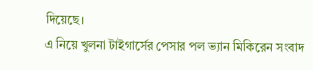দিয়েছে।
এ নিয়ে খুলনা টাইগার্সের পেসার পল ভ্যান মিকিরেন সংবাদ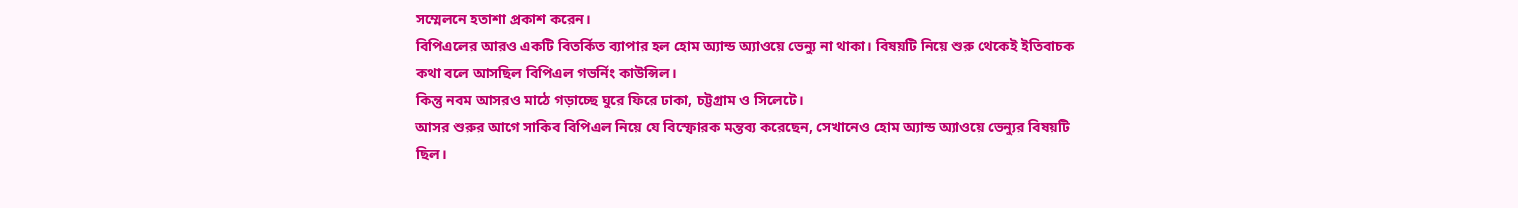সম্মেলনে হতাশা প্রকাশ করেন।
বিপিএলের আরও একটি বিতর্কিত ব্যাপার হল হোম অ্যান্ড অ্যাওয়ে ভেন্যু না থাকা। বিষয়টি নিয়ে শুরু থেকেই ইতিবাচক কথা বলে আসছিল বিপিএল গভর্নিং কাউন্সিল।
কিন্তু নবম আসরও মাঠে গড়াচ্ছে ঘুরে ফিরে ঢাকা, চট্টগ্রাম ও সিলেটে।
আসর শুরুর আগে সাকিব বিপিএল নিয়ে যে বিস্ফোরক মন্তব্য করেছেন, সেখানেও হোম অ্যান্ড অ্যাওয়ে ভেন্যুর বিষয়টি ছিল।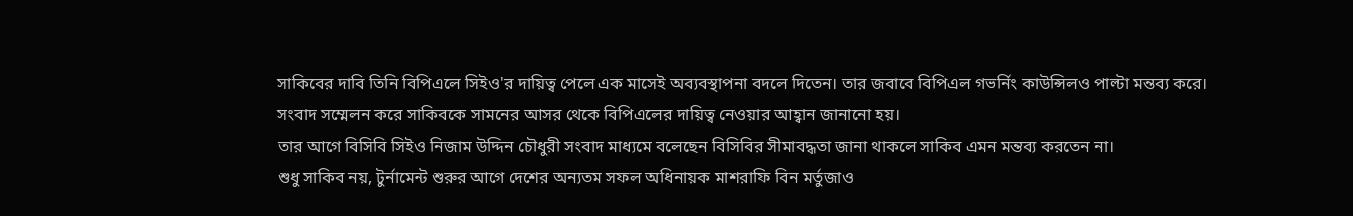সাকিবের দাবি তিনি বিপিএলে সিইও'র দায়িত্ব পেলে এক মাসেই অব্যবস্থাপনা বদলে দিতেন। তার জবাবে বিপিএল গভর্নিং কাউন্সিলও পাল্টা মন্তব্য করে।
সংবাদ সম্মেলন করে সাকিবকে সামনের আসর থেকে বিপিএলের দায়িত্ব নেওয়ার আহ্বান জানানো হয়।
তার আগে বিসিবি সিইও নিজাম উদ্দিন চৌধুরী সংবাদ মাধ্যমে বলেছেন বিসিবির সীমাবদ্ধতা জানা থাকলে সাকিব এমন মন্তব্য করতেন না।
শুধু সাকিব নয়, টুর্নামেন্ট শুরুর আগে দেশের অন্যতম সফল অধিনায়ক মাশরাফি বিন মর্তুজাও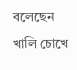বলেছেন খালি চোখে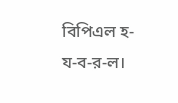বিপিএল হ-য-ব-র-ল।